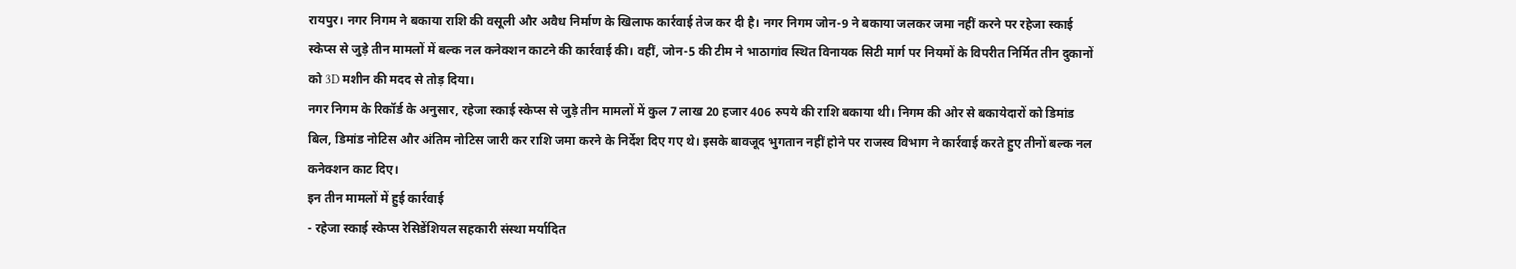रायपुर। नगर निगम ने बकाया राशि की वसूली और अवैध निर्माण के खिलाफ कार्रवाई तेज कर दी है। नगर निगम जोन-9 ने बकाया जलकर जमा नहीं करने पर रहेजा स्काई स्केप्स से जुड़े तीन मामलों में बल्क नल कनेक्शन काटने की कार्रवाई की। वहीं, जोन-5 की टीम ने भाठागांव स्थित विनायक सिटी मार्ग पर नियमों के विपरीत निर्मित तीन दुकानों को 3D मशीन की मदद से तोड़ दिया।
नगर निगम के रिकॉर्ड के अनुसार, रहेजा स्काई स्केप्स से जुड़े तीन मामलों में कुल 7 लाख 20 हजार 406 रुपये की राशि बकाया थी। निगम की ओर से बकायेदारों को डिमांड बिल, डिमांड नोटिस और अंतिम नोटिस जारी कर राशि जमा करने के निर्देश दिए गए थे। इसके बावजूद भुगतान नहीं होने पर राजस्व विभाग ने कार्रवाई करते हुए तीनों बल्क नल कनेक्शन काट दिए।
इन तीन मामलों में हुई कार्रवाई
- रहेजा स्काई स्केप्स रेसिडेंशियल सहकारी संस्था मर्यादित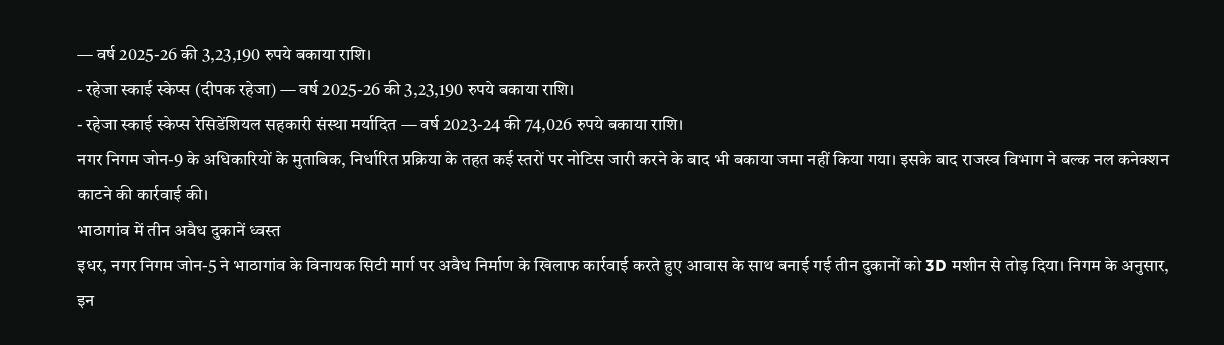— वर्ष 2025-26 की 3,23,190 रुपये बकाया राशि।
- रहेजा स्काई स्केप्स (दीपक रहेजा) — वर्ष 2025-26 की 3,23,190 रुपये बकाया राशि।
- रहेजा स्काई स्केप्स रेसिडेंशियल सहकारी संस्था मर्यादित — वर्ष 2023-24 की 74,026 रुपये बकाया राशि।
नगर निगम जोन-9 के अधिकारियों के मुताबिक, निर्धारित प्रक्रिया के तहत कई स्तरों पर नोटिस जारी करने के बाद भी बकाया जमा नहीं किया गया। इसके बाद राजस्व विभाग ने बल्क नल कनेक्शन काटने की कार्रवाई की।
भाठागांव में तीन अवैध दुकानें ध्वस्त
इधर, नगर निगम जोन-5 ने भाठागांव के विनायक सिटी मार्ग पर अवैध निर्माण के खिलाफ कार्रवाई करते हुए आवास के साथ बनाई गई तीन दुकानों को 3D मशीन से तोड़ दिया। निगम के अनुसार, इन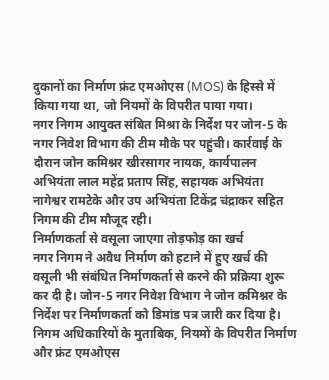दुकानों का निर्माण फ्रंट एमओएस (MOS) के हिस्से में किया गया था, जो नियमों के विपरीत पाया गया।
नगर निगम आयुक्त संबित मिश्रा के निर्देश पर जोन-5 के नगर निवेश विभाग की टीम मौके पर पहुंची। कार्रवाई के दौरान जोन कमिश्नर खीरसागर नायक, कार्यपालन अभियंता लाल महेंद्र प्रताप सिंह, सहायक अभियंता नागेश्वर रामटेके और उप अभियंता टिकेंद्र चंद्राकर सहित निगम की टीम मौजूद रही।
निर्माणकर्ता से वसूला जाएगा तोड़फोड़ का खर्च
नगर निगम ने अवैध निर्माण को हटाने में हुए खर्च की वसूली भी संबंधित निर्माणकर्ता से करने की प्रक्रिया शुरू कर दी है। जोन-5 नगर निवेश विभाग ने जोन कमिश्नर के निर्देश पर निर्माणकर्ता को डिमांड पत्र जारी कर दिया है।
निगम अधिकारियों के मुताबिक, नियमों के विपरीत निर्माण और फ्रंट एमओएस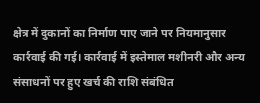क्षेत्र में दुकानों का निर्माण पाए जाने पर नियमानुसार कार्रवाई की गई। कार्रवाई में इस्तेमाल मशीनरी और अन्य संसाधनों पर हुए खर्च की राशि संबंधित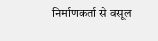निर्माणकर्ता से वसूल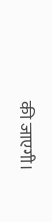की जाएगी।